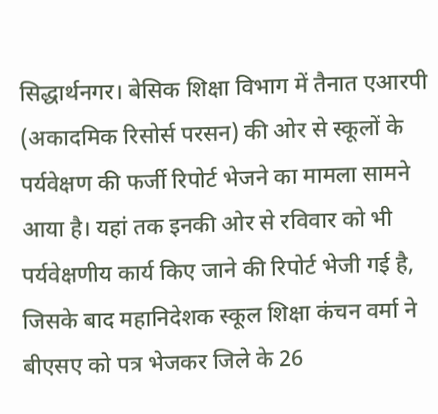सिद्धार्थनगर। बेसिक शिक्षा विभाग में तैनात एआरपी (अकादमिक रिसोर्स परसन) की ओर से स्कूलों के पर्यवेक्षण की फर्जी रिपोर्ट भेजने का मामला सामने आया है। यहां तक इनकी ओर से रविवार को भी पर्यवेक्षणीय कार्य किए जाने की रिपोर्ट भेजी गई है, जिसके बाद महानिदेशक स्कूल शिक्षा कंचन वर्मा ने बीएसए को पत्र भेजकर जिले के 26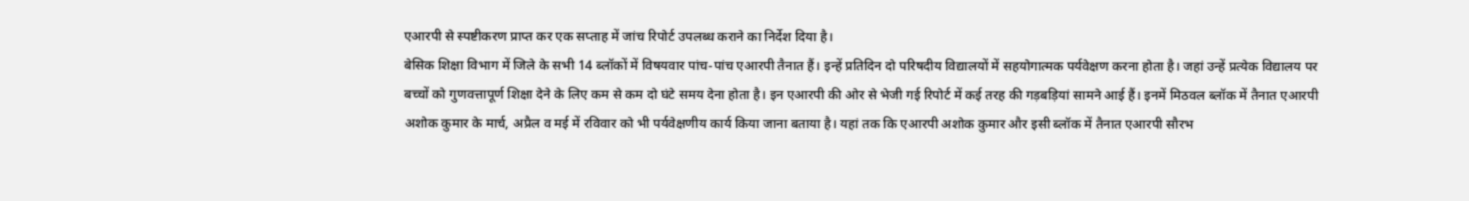एआरपी से स्पष्टीकरण प्राप्त कर एक सप्ताह में जांच रिपोर्ट उपलब्ध कराने का निर्देश दिया है।
बेसिक शिक्षा विभाग में जिले के सभी 14 ब्लॉकों में विषयवार पांच-पांच एआरपी तैनात हैं। इन्हें प्रतिदिन दो परिषदीय विद्यालयों में सहयोगात्मक पर्यवेक्षण करना होता है। जहां उन्हें प्रत्येक विद्यालय पर बच्चों को गुणवत्तापूर्ण शिक्षा देने के लिए कम से कम दो घंटे समय देना होता है। इन एआरपी की ओर से भेजी गई रिपोर्ट में कई तरह की गड़बड़ियां सामने आई हैं। इनमें मिठवल ब्लॉक में तैनात एआरपी अशोक कुमार के मार्च, अप्रैल व मई में रविवार को भी पर्यवेक्षणीय कार्य किया जाना बताया है। यहां तक कि एआरपी अशोक कुमार और इसी ब्लॉक में तैनात एआरपी सौरभ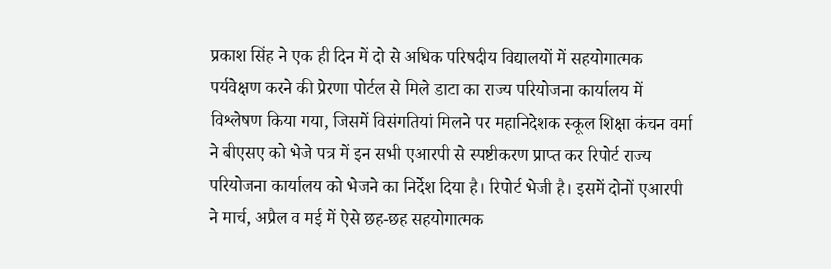प्रकाश सिंह ने एक ही दिन में दो से अधिक परिषदीय विद्यालयों में सहयोगात्मक पर्यवेक्षण करने की प्रेरणा पोर्टल से मिले डाटा का राज्य परियोजना कार्यालय में विश्लेषण किया गया, जिसमें विसंगतियां मिलने पर महानिदेशक स्कूल शिक्षा कंचन वर्मा ने बीएसए को भेजे पत्र में इन सभी एआरपी से स्पष्टीकरण प्राप्त कर रिपोर्ट राज्य परियोजना कार्यालय को भेजने का निर्देश दिया है। रिपोर्ट भेजी है। इसमें दोनों एआरपी ने मार्च, अप्रैल व मई में ऐसे छह-छह सहयोगात्मक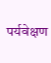पर्यवेक्षण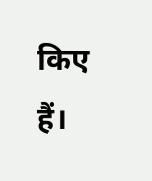किए हैं।